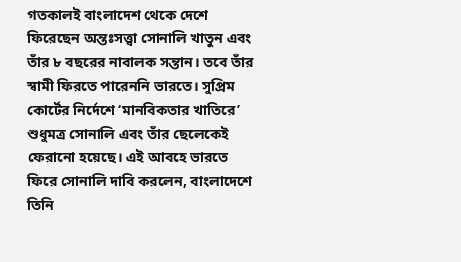গতকালই বাংলাদেশ থেকে দেশে ফিরেছেন অন্তঃসত্ত্বা সোনালি খাতুন এবং তাঁর ৮ বছরের নাবালক সন্তান। তবে তাঁর স্বামী ফিরতে পারেননি ভারতে। সুপ্রিম কোর্টের নির্দেশে ‘মানবিকতার খাতিরে’ শুধুমত্র সোনালি এবং তাঁর ছেলেকেই ফেরানো হয়েছে। এই আবহে ভারতে ফিরে সোনালি দাবি করলেন, বাংলাদেশে তিনি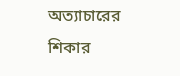অত্যাচারের শিকার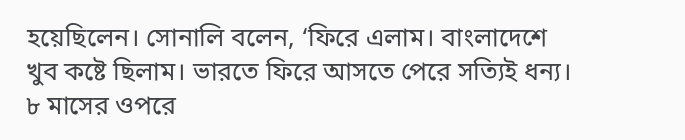হয়েছিলেন। সোনালি বলেন, ‘ফিরে এলাম। বাংলাদেশে খুব কষ্টে ছিলাম। ভারতে ফিরে আসতে পেরে সত্যিই ধন্য। ৮ মাসের ওপরে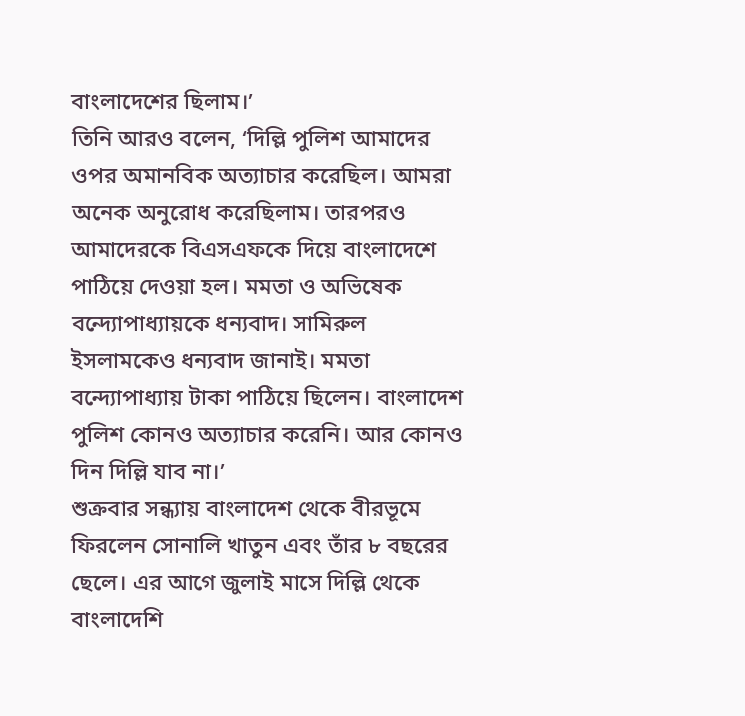বাংলাদেশের ছিলাম।’
তিনি আরও বলেন, ‘দিল্লি পুলিশ আমাদের ওপর অমানবিক অত্যাচার করেছিল। আমরা অনেক অনুরোধ করেছিলাম। তারপরও আমাদেরকে বিএসএফকে দিয়ে বাংলাদেশে পাঠিয়ে দেওয়া হল। মমতা ও অভিষেক বন্দ্যোপাধ্যায়কে ধন্যবাদ। সামিরুল ইসলামকেও ধন্যবাদ জানাই। মমতা বন্দ্যোপাধ্যায় টাকা পাঠিয়ে ছিলেন। বাংলাদেশ পুলিশ কোনও অত্যাচার করেনি। আর কোনও দিন দিল্লি যাব না।’
শুক্রবার সন্ধ্যায় বাংলাদেশ থেকে বীরভূমে ফিরলেন সোনালি খাতুন এবং তাঁর ৮ বছরের ছেলে। এর আগে জুলাই মাসে দিল্লি থেকে বাংলাদেশি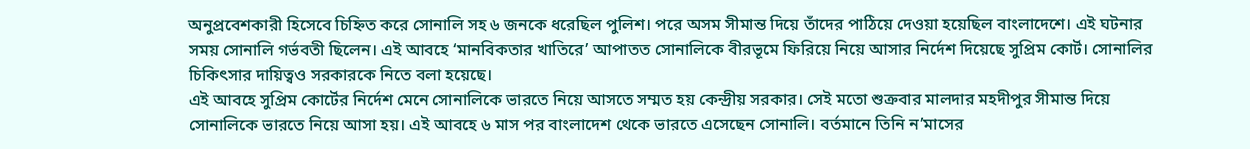অনুপ্রবেশকারী হিসেবে চিহ্নিত করে সোনালি সহ ৬ জনকে ধরেছিল পুলিশ। পরে অসম সীমান্ত দিয়ে তাঁদের পাঠিয়ে দেওয়া হয়েছিল বাংলাদেশে। এই ঘটনার সময় সোনালি গর্ভবতী ছিলেন। এই আবহে ‘মানবিকতার খাতিরে’ আপাতত সোনালিকে বীরভূমে ফিরিয়ে নিয়ে আসার নির্দেশ দিয়েছে সুপ্রিম কোর্ট। সোনালির চিকিৎসার দায়িত্বও সরকারকে নিতে বলা হয়েছে।
এই আবহে সুপ্রিম কোর্টের নির্দেশ মেনে সোনালিকে ভারতে নিয়ে আসতে সম্মত হয় কেন্দ্রীয় সরকার। সেই মতো শুক্রবার মালদার মহদীপুর সীমান্ত দিয়ে সোনালিকে ভারতে নিয়ে আসা হয়। এই আবহে ৬ মাস পর বাংলাদেশ থেকে ভারতে এসেছেন সোনালি। বর্তমানে তিনি ন’মাসের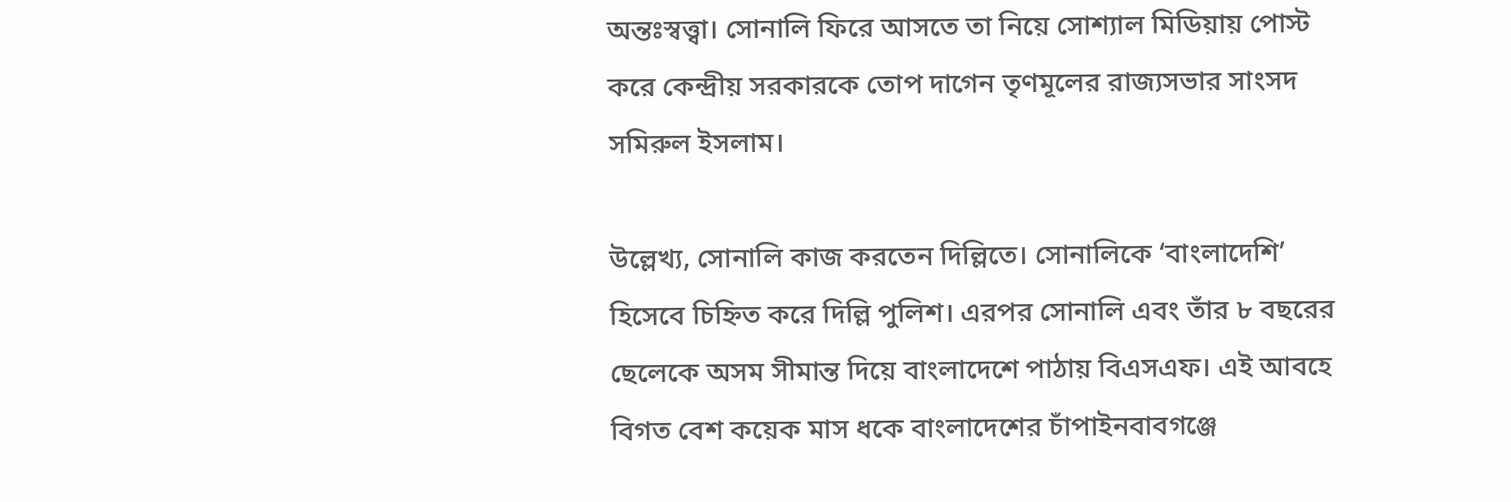অন্তঃস্বত্ত্বা। সোনালি ফিরে আসতে তা নিয়ে সোশ্যাল মিডিয়ায় পোস্ট করে কেন্দ্রীয় সরকারকে তোপ দাগেন তৃণমূলের রাজ্যসভার সাংসদ সমিরুল ইসলাম।

উল্লেখ্য, সোনালি কাজ করতেন দিল্লিতে। সোনালিকে ‘বাংলাদেশি’ হিসেবে চিহ্নিত করে দিল্লি পুলিশ। এরপর সোনালি এবং তাঁর ৮ বছরের ছেলেকে অসম সীমান্ত দিয়ে বাংলাদেশে পাঠায় বিএসএফ। এই আবহে বিগত বেশ কয়েক মাস ধকে বাংলাদেশের চাঁপাইনবাবগঞ্জে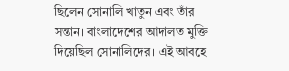ছিলেন সোনালি খাতুন এবং তাঁর সন্তান। বাংলাদেশের আদালত মুক্তি দিয়েছিল সোনালিদের। এই আবহে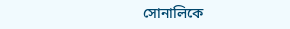সোনালিকে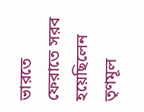ভারতে ফেরাতে সরব হয়েছিলেন তৃণমূল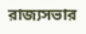রাজ্যসভার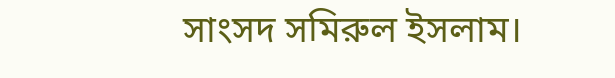সাংসদ সমিরুল ইসলাম।